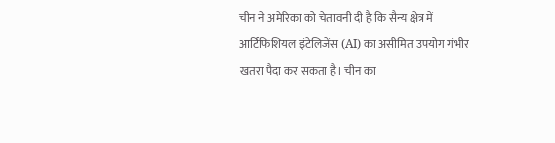चीन ने अमेरिका को चेतावनी दी है कि सैन्य क्षेत्र में आर्टिफिशियल इंटेलिजेंस (AI) का असीमित उपयोग गंभीर खतरा पैदा कर सकता है। चीन का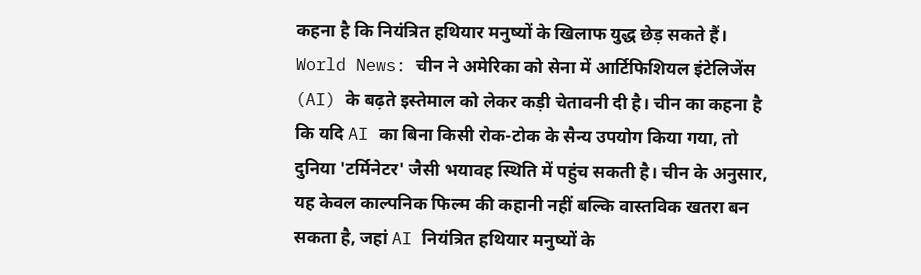कहना है कि नियंत्रित हथियार मनुष्यों के खिलाफ युद्ध छेड़ सकते हैं।
World News: चीन ने अमेरिका को सेना में आर्टिफिशियल इंटेलिजेंस (AI) के बढ़ते इस्तेमाल को लेकर कड़ी चेतावनी दी है। चीन का कहना है कि यदि AI का बिना किसी रोक-टोक के सैन्य उपयोग किया गया, तो दुनिया 'टर्मिनेटर' जैसी भयावह स्थिति में पहुंच सकती है। चीन के अनुसार, यह केवल काल्पनिक फिल्म की कहानी नहीं बल्कि वास्तविक खतरा बन सकता है, जहां AI नियंत्रित हथियार मनुष्यों के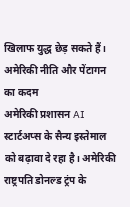खिलाफ युद्ध छेड़ सकते हैं।
अमेरिकी नीति और पेंटागन का कदम
अमेरिकी प्रशासन AI स्टार्टअप्स के सैन्य इस्तेमाल को बढ़ावा दे रहा है। अमेरिकी राष्ट्रपति डोनल्ड ट्रंप के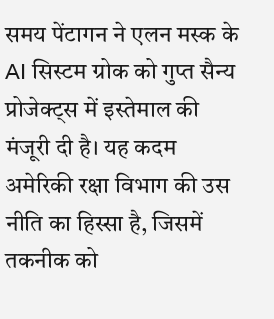समय पेंटागन ने एलन मस्क के AI सिस्टम ग्रोक को गुप्त सैन्य प्रोजेक्ट्स में इस्तेमाल की मंजूरी दी है। यह कदम अमेरिकी रक्षा विभाग की उस नीति का हिस्सा है, जिसमें तकनीक को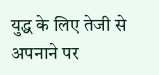युद्ध के लिए तेजी से अपनाने पर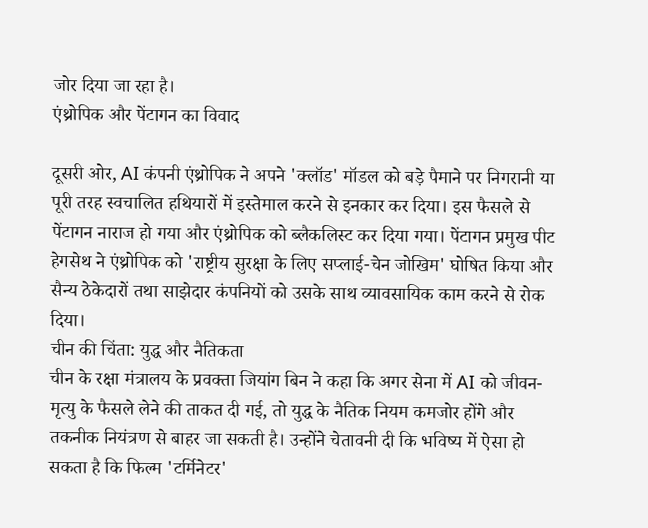जोर दिया जा रहा है।
एंथ्रोपिक और पेंटागन का विवाद

दूसरी ओर, AI कंपनी एंथ्रोपिक ने अपने 'क्लॉड' मॉडल को बड़े पैमाने पर निगरानी या पूरी तरह स्वचालित हथियारों में इस्तेमाल करने से इनकार कर दिया। इस फैसले से पेंटागन नाराज हो गया और एंथ्रोपिक को ब्लैकलिस्ट कर दिया गया। पेंटागन प्रमुख पीट हेगसेथ ने एंथ्रोपिक को 'राष्ट्रीय सुरक्षा के लिए सप्लाई-चेन जोखिम' घोषित किया और सैन्य ठेकेदारों तथा साझेदार कंपनियों को उसके साथ व्यावसायिक काम करने से रोक दिया।
चीन की चिंता: युद्ध और नैतिकता
चीन के रक्षा मंत्रालय के प्रवक्ता जियांग बिन ने कहा कि अगर सेना में AI को जीवन-मृत्यु के फैसले लेने की ताकत दी गई, तो युद्ध के नैतिक नियम कमजोर होंगे और तकनीक नियंत्रण से बाहर जा सकती है। उन्होंने चेतावनी दी कि भविष्य में ऐसा हो सकता है कि फिल्म 'टर्मिनेटर'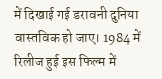में दिखाई गई डरावनी दुनिया वास्तविक हो जाए। 1984 में रिलीज हुई इस फिल्म में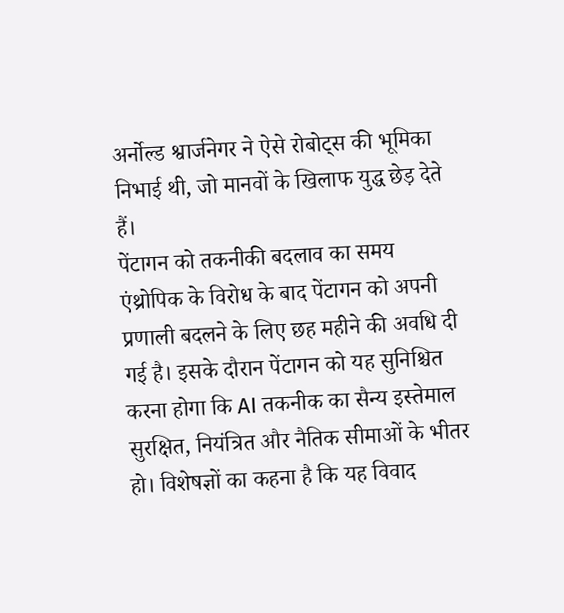अर्नोल्ड श्वार्जनेगर ने ऐसे रोबोट्स की भूमिका निभाई थी, जो मानवों के खिलाफ युद्ध छेड़ देते हैं।
पेंटागन को तकनीकी बदलाव का समय
एंथ्रोपिक के विरोध के बाद पेंटागन को अपनी प्रणाली बदलने के लिए छह महीने की अवधि दी गई है। इसके दौरान पेंटागन को यह सुनिश्चित करना होगा कि AI तकनीक का सैन्य इस्तेमाल सुरक्षित, नियंत्रित और नैतिक सीमाओं के भीतर हो। विशेषज्ञों का कहना है कि यह विवाद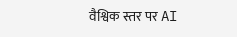वैश्विक स्तर पर AI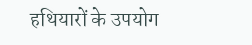हथियारों के उपयोग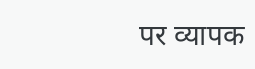पर व्यापक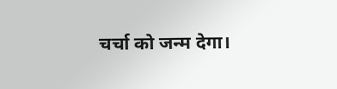चर्चा को जन्म देगा।